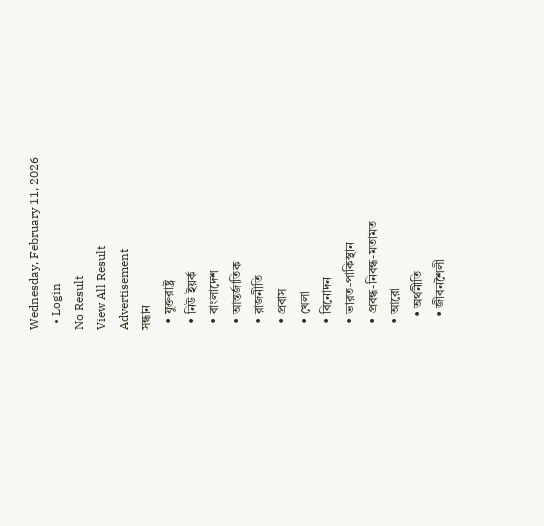Wednesday, February 11, 2026
  • Login
No Result
View All Result
Advertisement
সন্ধান
  • যুক্তরাষ্ট্র
  • নিউ ইয়র্ক
  • বাংলাদেশ
  • আন্তর্জাতিক
  • রাজনীতি
  • প্রবাস
  • খেলা
  • বিনোদন
  • ভারত-পাকিস্থান
  • প্রবন্ধ-নিবন্ধ-মতামত
  • আরো
    • অর্থনীতি
    • জীবনশৈলী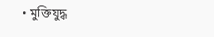• মুক্তিযুদ্ধ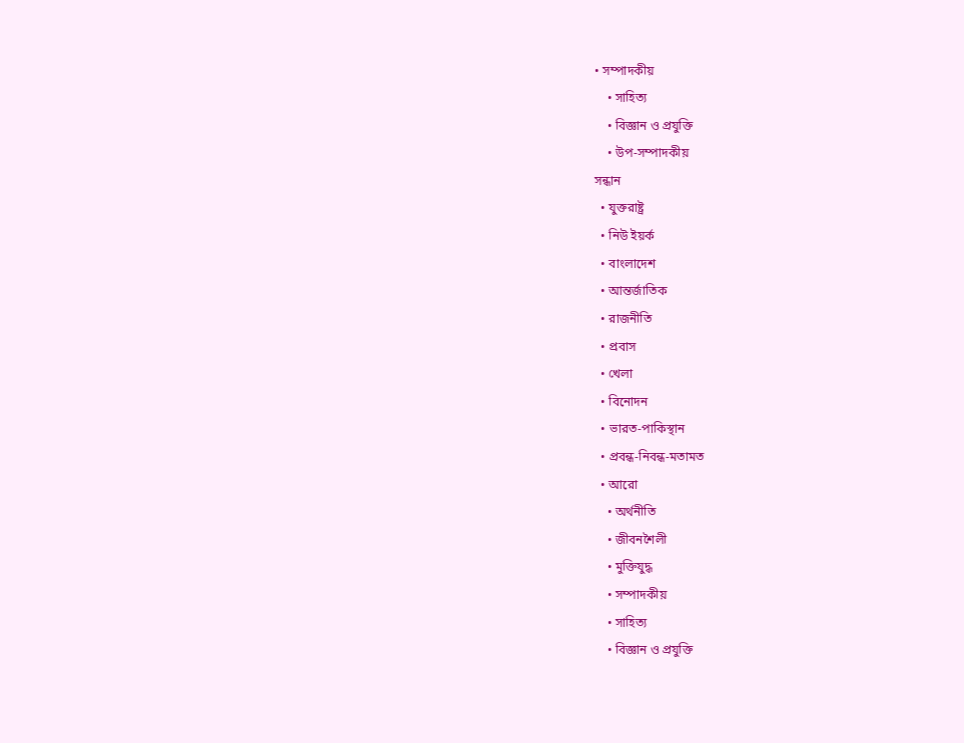• সম্পাদকীয়
    • সাহিত্য
    • বিজ্ঞান ও প্রযুক্তি
    • উপ-সম্পাদকীয়
সন্ধান
  • যুক্তরাষ্ট্র
  • নিউ ইয়র্ক
  • বাংলাদেশ
  • আন্তর্জাতিক
  • রাজনীতি
  • প্রবাস
  • খেলা
  • বিনোদন
  • ভারত-পাকিস্থান
  • প্রবন্ধ-নিবন্ধ-মতামত
  • আরো
    • অর্থনীতি
    • জীবনশৈলী
    • মুক্তিযুদ্ধ
    • সম্পাদকীয়
    • সাহিত্য
    • বিজ্ঞান ও প্রযুক্তি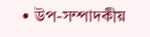• উপ-সম্পাদকীয়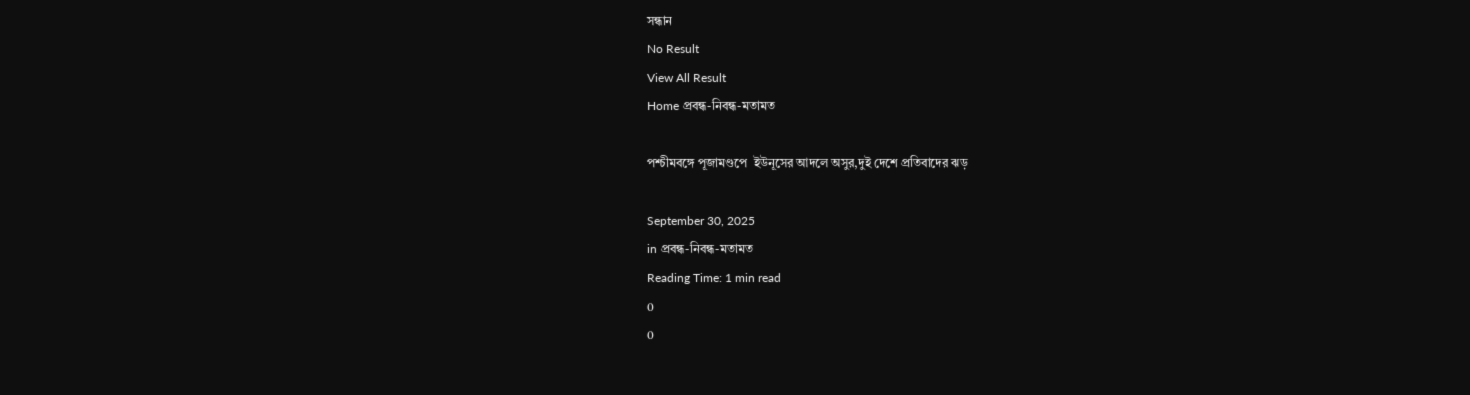সন্ধান
No Result
View All Result
Home প্রবন্ধ-নিবন্ধ-মতামত

পশ্চীমবঙ্গে পূজামণ্ডপে  ইউনূসের আদলে অসুর,দুই দেশে প্রতিবাদের ঝড়

September 30, 2025
in প্রবন্ধ-নিবন্ধ-মতামত
Reading Time: 1 min read
0
0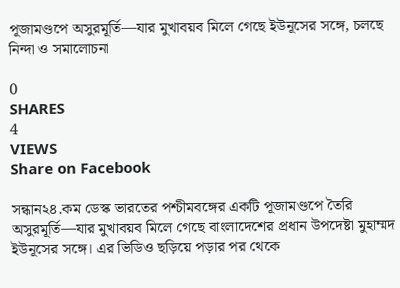পূজামণ্ডপে অসুরমূর্তি—যার মুখাবয়ব মিলে গেছে ইউনূসের সঙ্গে, চলছে নিন্দা ও সমালোচনা

0
SHARES
4
VIEWS
Share on Facebook

সন্ধান২৪.কম ডেস্ক ভারতের পশ্চীমবঙ্গের একটি পূজামণ্ডপে তৈরি অসুরমূর্তি—যার মুখাবয়ব মিলে গেছে বাংলাদেশের প্রধান উপদেষ্টা মুহাম্মদ ইউনূসের সঙ্গে। এর ভিডিও ছড়িয়ে পড়ার পর থেকে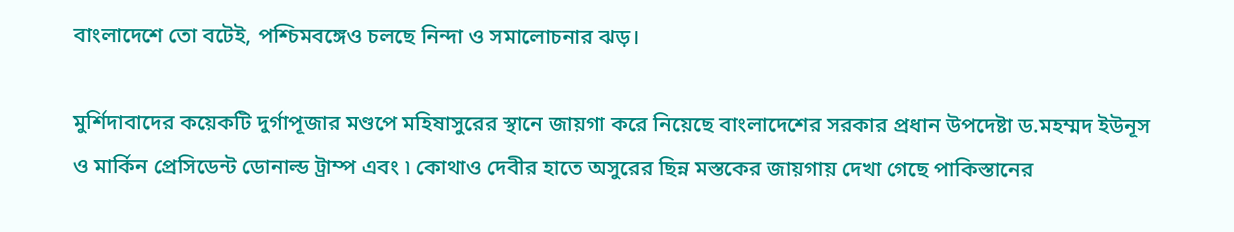বাংলাদেশে তো বটেই, পশ্চিমবঙ্গেও চলছে নিন্দা ও সমালোচনার ঝড়।

মুর্শিদাবাদের কয়েকটি দুর্গাপূজার মণ্ডপে মহিষাসুরের স্থানে জায়গা করে নিয়েছে বাংলাদেশের সরকার প্রধান উপদেষ্টা ড.মহম্মদ ইউনূস ও মার্কিন প্রেসিডেন্ট ডোনাল্ড ট্রাম্প এবং ৷ কোথাও দেবীর হাতে অসুরের ছিন্ন মস্তকের জায়গায় দেখা গেছে পাকিস্তানের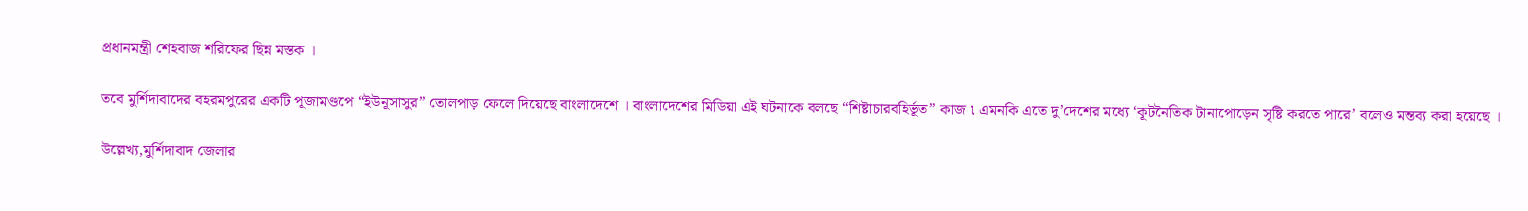প্রধানমন্ত্রী শেহবাজ শরিফের ছিন্ন মস্তক ।

তবে মুর্শিদাবাদের বহরমপুরের একটি পূজামণ্ডপে “ইউনূসাসুর” তোলপাড় ফেলে দিয়েছে বাংলাদেশে । বাংলাদেশের মিডিয়া এই ঘটনাকে বলছে “শিষ্টাচারবহির্ভূত” কাজ ৷ এমনকি এতে দু’দেশের মধ্যে ‘কূটনৈতিক টানাপোড়েন সৃষ্টি করতে পারে’ বলেও মন্তব্য করা হয়েছে ।

উল্লেখ্য,মুর্শিদাবাদ জেলার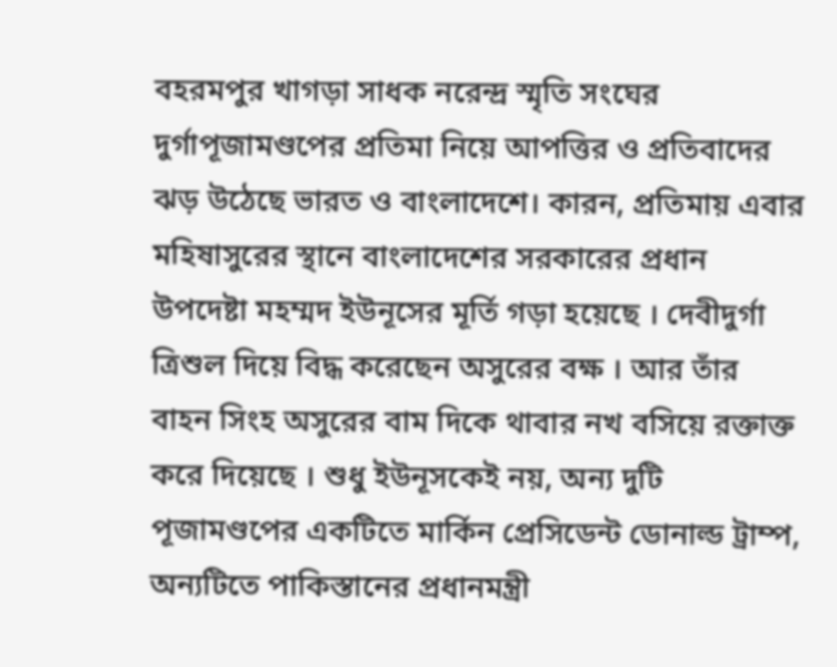বহরমপুর খাগড়া সাধক নরেন্দ্র স্মৃতি সংঘের দুর্গাপূজামণ্ডপের প্রতিমা নিয়ে আপত্তির ও প্রতিবাদের ঝড় উঠেছে ভারত ও বাংলাদেশে। কারন, প্রতিমায় এবার মহিষাসুরের স্থানে বাংলাদেশের সরকারের প্রধান উপদেষ্টা মহম্মদ ইউনূসের মূর্তি গড়া হয়েছে । দেবীদুর্গা ত্রিশুল দিয়ে বিদ্ধ করেছেন অসুরের বক্ষ । আর তাঁর বাহন সিংহ অসুরের বাম দিকে থাবার নখ বসিয়ে রক্তাক্ত করে দিয়েছে । শুধু ইউনূসকেই নয়, অন্য দুটি পূজামণ্ডপের একটিতে মার্কিন প্রেসিডেন্ট ডোনাল্ড ট্রাম্প, অন্যটিতে পাকিস্তানের প্রধানমন্ত্রী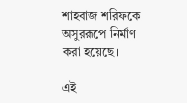শাহবাজ শরিফকে অসুররূপে নির্মাণ করা হয়েছে।

এই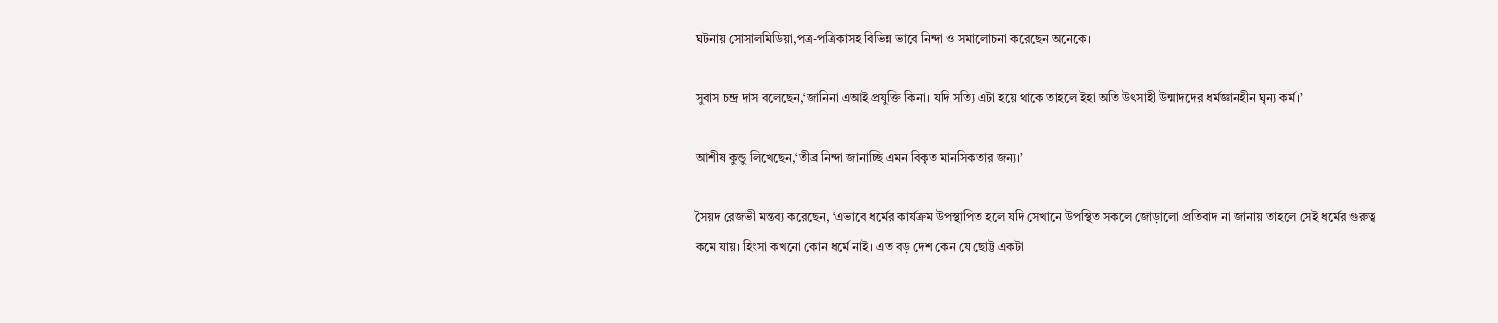ঘটনায় সোসালমিডিয়া,পত্র-পত্রিকাসহ বিভিন্ন ভাবে নিন্দা ও সমালোচনা করেছেন অনেকে।

সুবাস চন্দ্র দাস বলেছেন,‘জানিনা এআই প্রযুক্তি কিনা। যদি সত্যি এটা হয়ে থাকে তাহলে ইহা অতি উৎসাহী উন্মাদদের ধর্মজ্ঞানহীন ঘৃন্য কর্ম।’

আশীষ কুন্ডু লিখেছেন,‘তীব্র নিন্দা জানাচ্ছি এমন বিকৃত মানসিকতার জন্য।’

সৈয়দ রেজভী মন্তব্য করেছেন, ‘এভাবে ধর্মের কার্যক্রম উপস্থাপিত হলে যদি সেখানে উপস্থিত সকলে জোড়ালো প্রতিবাদ না জানায় তাহলে সেই ধর্মের গুরুত্ব কমে যায়। হিংসা কখনো কোন ধর্মে নাই। এত বড় দেশ কেন যে ছোট্ট একটা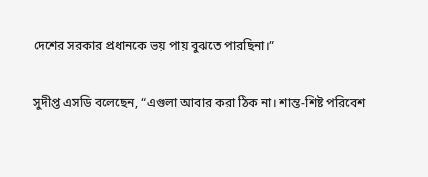দেশের সরকার প্রধানকে ভয় পায় বুঝতে পারছিনা।”

সুদীপ্ত এসডি বলেছেন, “এগুলা আবার করা ঠিক না। শান্ত-শিষ্ট পরিবেশ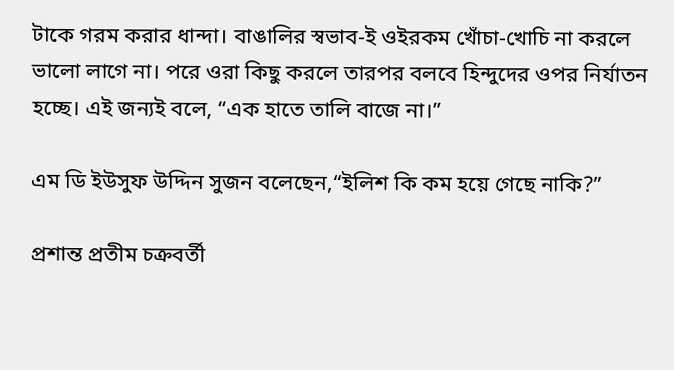টাকে গরম করার ধান্দা। বাঙালির স্বভাব-ই ওইরকম খোঁচা-খোচি না করলে ভালো লাগে না। পরে ওরা কিছু করলে তারপর বলবে হিন্দুদের ওপর নির্যাতন হচ্ছে। এই জন্যই বলে, “এক হাতে তালি বাজে না।”

এম ডি ইউসুফ উদ্দিন সুজন বলেছেন,“ইলিশ কি কম হয়ে গেছে নাকি?”

প্রশান্ত প্রতীম চক্রবর্তী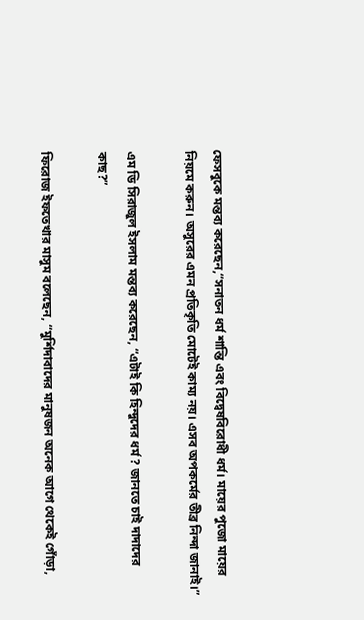ফেসবুকে মন্তব্য করেছেন,“সনাতন ধর্ম শান্তি এবং বিদ্বেষবিরোধী ধর্ম। মায়ের পুজো মায়ের নিয়মে করুন। অসুরের এমন প্রতিকৃতি মোটেই কাম্য নয়। এসব অপকর্মের তীব্র নিন্দা জানাই।”

এম ডি সিরাজুল ইসলাম মন্তব্য করেছেন, “এটাই কি হিন্দুদের ধর্ম ? জানতে চাই দাদাদের কাছ?”

ফিরোজ ইফতেখার মাসুম বলেছেন, “মুর্শিদাবাদের মানুষজন অনেক আগে থেকেই গোঁড়া,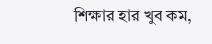শিক্ষার হার খুব কম,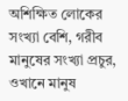অশিক্ষিত লোকের সংখ্যা বেশি, গরীব মানুষের সংখ্যা প্রচুর, ওখানে মানুষ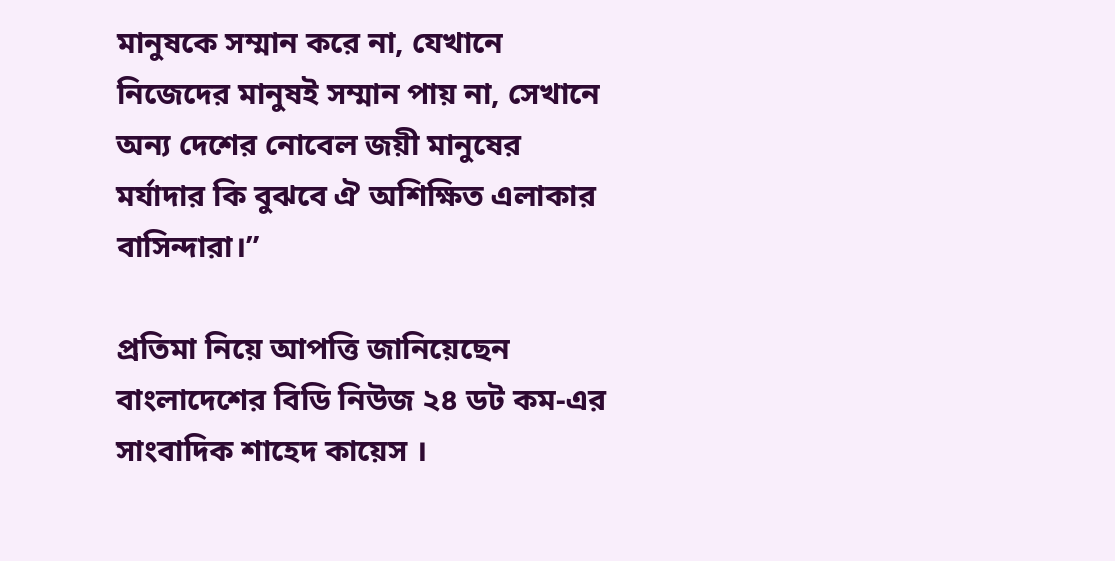মানুষকে সম্মান করে না, যেখানে নিজেদের মানুষই সম্মান পায় না, সেখানে অন্য দেশের নোবেল জয়ী মানুষের মর্যাদার কি বুঝবে ঐ অশিক্ষিত এলাকার বাসিন্দারা।”

প্রতিমা নিয়ে আপত্তি জানিয়েছেন বাংলাদেশের বিডি নিউজ ২৪ ডট কম-এর সাংবাদিক শাহেদ কায়েস ।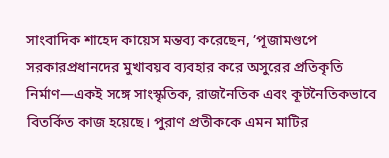সাংবাদিক শাহেদ কায়েস মন্তব্য করেছেন, ’পূজামণ্ডপে সরকারপ্রধানদের মুখাবয়ব ব্যবহার করে অসুরের প্রতিকৃতি নির্মাণ—একই সঙ্গে সাংস্কৃতিক, রাজনৈতিক এবং কূটনৈতিকভাবে বিতর্কিত কাজ হয়েছে। পুরাণ প্রতীককে এমন মাটির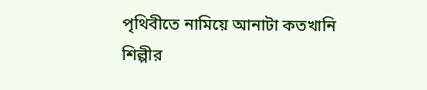পৃথিবীতে নামিয়ে আনাটা কতখানি শিল্পীর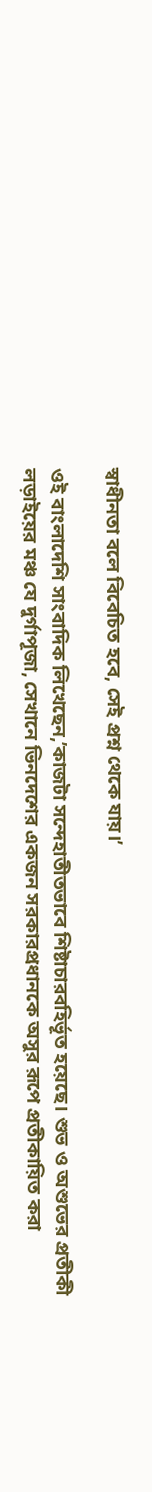স্বাধীনতা বলে বিবেচিত হবে, সেই প্রশ্ন থেকে যায়।’

ওই বাংলাদেশি সাংবাদিক লিখেছেন,’কাজটা সন্দেহাতীতভাবে শিষ্টাচারবহির্ভূত হয়েছে। শুভ ও অশুভের প্রতীকী লড়াইয়ের মঞ্চ যে দুর্গাপূজা, সেখানে ভিনদেশের একজন সরকারপ্রধানকে অসুর রূপে প্রতীকায়িত করা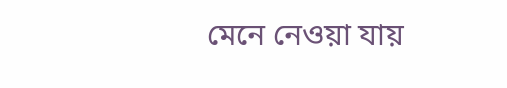মেনে নেওয়া যায়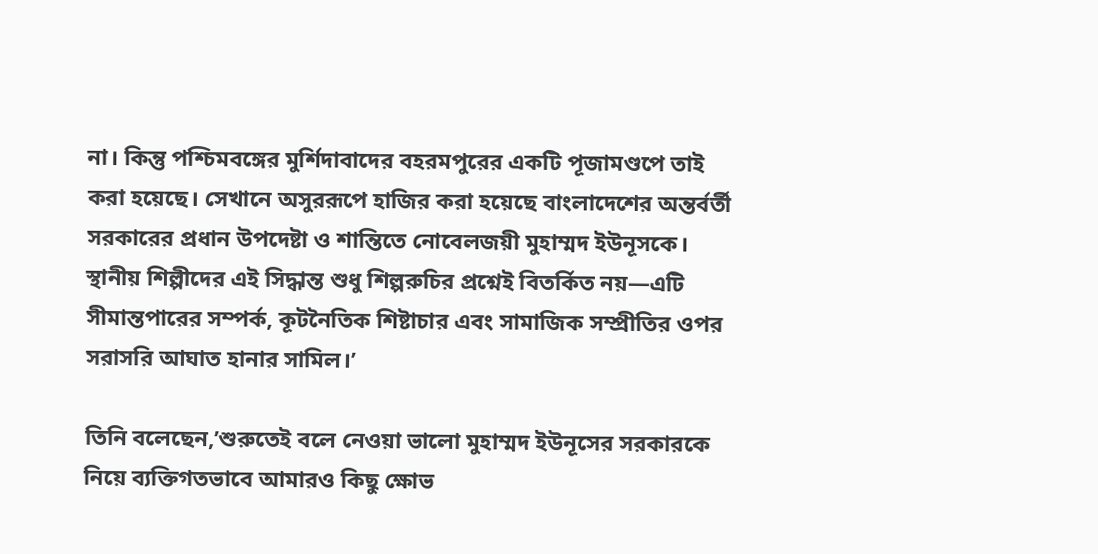না। কিন্তু পশ্চিমবঙ্গের মুর্শিদাবাদের বহরমপুরের একটি পূজামণ্ডপে তাই করা হয়েছে। সেখানে অসুররূপে হাজির করা হয়েছে বাংলাদেশের অন্তর্বর্তী সরকারের প্রধান উপদেষ্টা ও শান্তিতে নোবেলজয়ী মুহাম্মদ ইউনূসকে। স্থানীয় শিল্পীদের এই সিদ্ধান্ত শুধু শিল্পরুচির প্রশ্নেই বিতর্কিত নয়—এটি সীমান্তপারের সম্পর্ক, কূটনৈতিক শিষ্টাচার এবং সামাজিক সম্প্রীতির ওপর সরাসরি আঘাত হানার সামিল।’

তিনি বলেছেন,’শুরুতেই বলে নেওয়া ভালো মুহাম্মদ ইউনূসের সরকারকে নিয়ে ব্যক্তিগতভাবে আমারও কিছু ক্ষোভ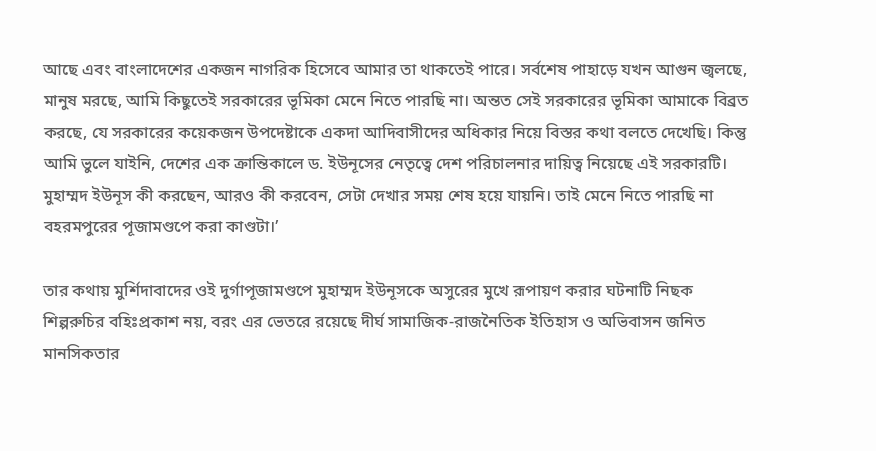আছে এবং বাংলাদেশের একজন নাগরিক হিসেবে আমার তা থাকতেই পারে। সর্বশেষ পাহাড়ে যখন আগুন জ্বলছে, মানুষ মরছে, আমি কিছুতেই সরকারের ভূমিকা মেনে নিতে পারছি না। অন্তত সেই সরকারের ভূমিকা আমাকে বিব্রত করছে, যে সরকারের কয়েকজন উপদেষ্টাকে একদা আদিবাসীদের অধিকার নিয়ে বিস্তর কথা বলতে দেখেছি। কিন্তু আমি ভুলে যাইনি, দেশের এক ক্রান্তিকালে ড. ইউনূসের নেতৃত্বে দেশ পরিচালনার দায়িত্ব নিয়েছে এই সরকারটি। মুহাম্মদ ইউনূস কী করছেন, আরও কী করবেন, সেটা দেখার সময় শেষ হয়ে যায়নি। তাই মেনে নিতে পারছি না বহরমপুরের পূজামণ্ডপে করা কাণ্ডটা।’

তার কথায় মুর্শিদাবাদের ওই দুর্গাপূজামণ্ডপে মুহাম্মদ ইউনূসকে অসুরের মুখে রূপায়ণ করার ঘটনাটি নিছক শিল্পরুচির বহিঃপ্রকাশ নয়, বরং এর ভেতরে রয়েছে দীর্ঘ সামাজিক-রাজনৈতিক ইতিহাস ও অভিবাসন জনিত মানসিকতার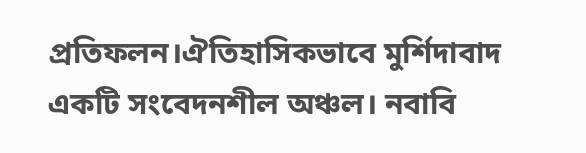প্রতিফলন।ঐতিহাসিকভাবে মুর্শিদাবাদ একটি সংবেদনশীল অঞ্চল। নবাবি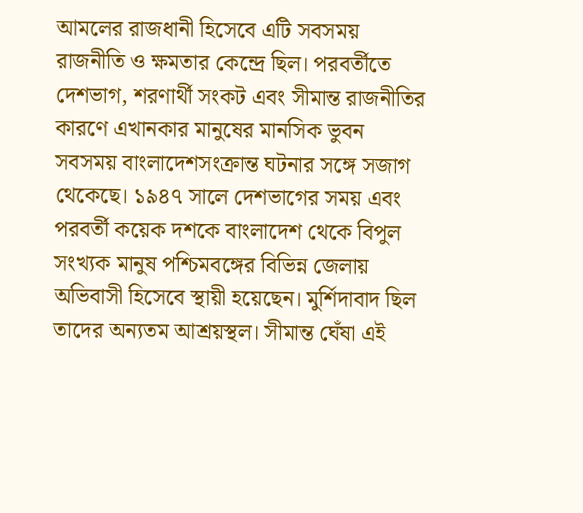আমলের রাজধানী হিসেবে এটি সবসময় রাজনীতি ও ক্ষমতার কেন্দ্রে ছিল। পরবর্তীতে দেশভাগ, শরণার্থী সংকট এবং সীমান্ত রাজনীতির কারণে এখানকার মানুষের মানসিক ভুবন সবসময় বাংলাদেশসংক্রান্ত ঘটনার সঙ্গে সজাগ থেকেছে। ১৯৪৭ সালে দেশভাগের সময় এবং পরবর্তী কয়েক দশকে বাংলাদেশ থেকে বিপুল সংখ্যক মানুষ পশ্চিমবঙ্গের বিভিন্ন জেলায় অভিবাসী হিসেবে স্থায়ী হয়েছেন। মুর্শিদাবাদ ছিল তাদের অন্যতম আশ্রয়স্থল। সীমান্ত ঘেঁষা এই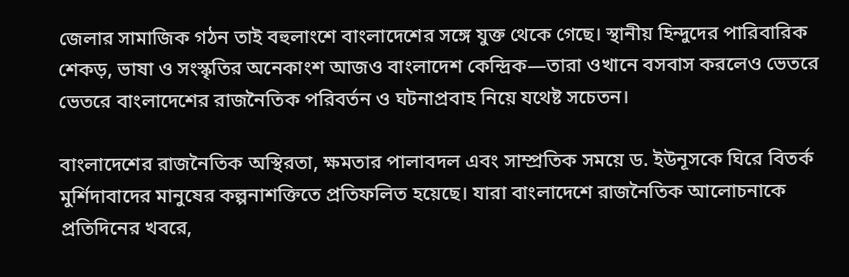জেলার সামাজিক গঠন তাই বহুলাংশে বাংলাদেশের সঙ্গে যুক্ত থেকে গেছে। স্থানীয় হিন্দুদের পারিবারিক শেকড়, ভাষা ও সংস্কৃতির অনেকাংশ আজও বাংলাদেশ কেন্দ্রিক—তারা ওখানে বসবাস করলেও ভেতরে ভেতরে বাংলাদেশের রাজনৈতিক পরিবর্তন ও ঘটনাপ্রবাহ নিয়ে যথেষ্ট সচেতন।

বাংলাদেশের রাজনৈতিক অস্থিরতা, ক্ষমতার পালাবদল এবং সাম্প্রতিক সময়ে ড. ইউনূসকে ঘিরে বিতর্ক মুর্শিদাবাদের মানুষের কল্পনাশক্তিতে প্রতিফলিত হয়েছে। যারা বাংলাদেশে রাজনৈতিক আলোচনাকে প্রতিদিনের খবরে,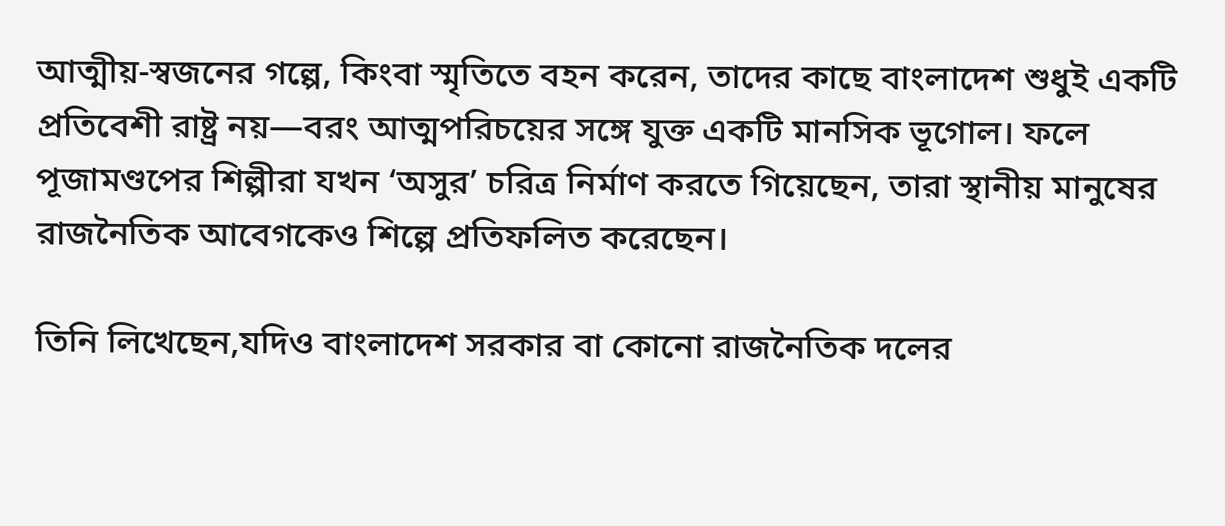আত্মীয়-স্বজনের গল্পে, কিংবা স্মৃতিতে বহন করেন, তাদের কাছে বাংলাদেশ শুধুই একটি প্রতিবেশী রাষ্ট্র নয়—বরং আত্মপরিচয়ের সঙ্গে যুক্ত একটি মানসিক ভূগোল। ফলে পূজামণ্ডপের শিল্পীরা যখন ‘অসুর’ চরিত্র নির্মাণ করতে গিয়েছেন, তারা স্থানীয় মানুষের রাজনৈতিক আবেগকেও শিল্পে প্রতিফলিত করেছেন।

তিনি লিখেছেন,যদিও বাংলাদেশ সরকার বা কোনো রাজনৈতিক দলের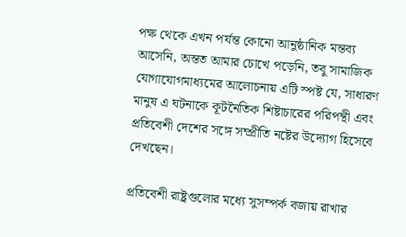পক্ষ থেকে এখন পর্যন্ত কোনো আনুষ্ঠানিক মন্তব্য আসেনি, অন্তত আমার চোখে পড়েনি, তবু সামাজিক যোগাযোগমাধ্যমের আলোচনায় এটি স্পষ্ট যে, সাধারণ মানুষ এ ঘটনাকে কূটনৈতিক শিষ্টাচারের পরিপন্থী এবং প্রতিবেশী দেশের সঙ্গে সম্প্রীতি নষ্টের উদ্যোগ হিসেবে দেখছেন।

প্রতিবেশী রাষ্ট্রগুলোর মধ্যে সুসম্পর্ক বজায় রাখার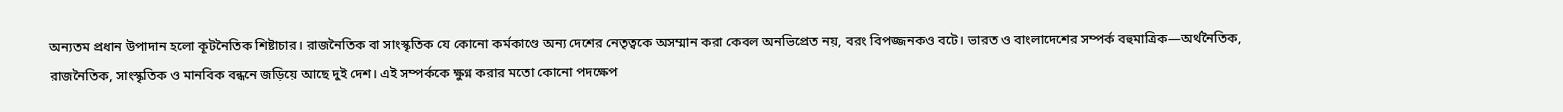অন্যতম প্রধান উপাদান হলো কূটনৈতিক শিষ্টাচার। রাজনৈতিক বা সাংস্কৃতিক যে কোনো কর্মকাণ্ডে অন্য দেশের নেতৃত্বকে অসম্মান করা কেবল অনভিপ্রেত নয়, বরং বিপজ্জনকও বটে। ভারত ও বাংলাদেশের সম্পর্ক বহুমাত্রিক—অর্থনৈতিক, রাজনৈতিক, সাংস্কৃতিক ও মানবিক বন্ধনে জড়িয়ে আছে দুই দেশ। এই সম্পর্ককে ক্ষুণ্ন করার মতো কোনো পদক্ষেপ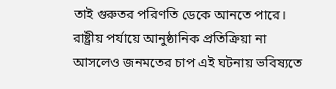তাই গুরুতর পরিণতি ডেকে আনতে পারে। রাষ্ট্রীয় পর্যায়ে আনুষ্ঠানিক প্রতিক্রিয়া না আসলেও জনমতের চাপ এই ঘটনায় ভবিষ্যতে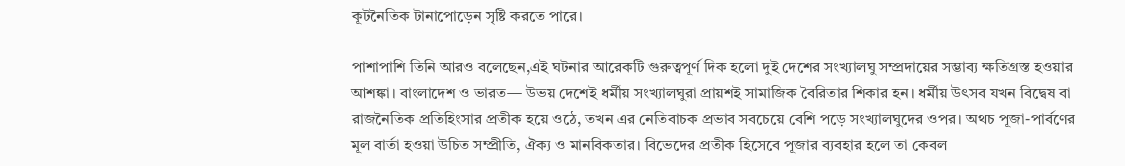কূটনৈতিক টানাপোড়েন সৃষ্টি করতে পারে।

পাশাপাশি তিনি আরও বলেছেন,এই ঘটনার আরেকটি গুরুত্বপূর্ণ দিক হলো দুই দেশের সংখ্যালঘু সম্প্রদায়ের সম্ভাব্য ক্ষতিগ্রস্ত হওয়ার আশঙ্কা। বাংলাদেশ ও ভারত— উভয় দেশেই ধর্মীয় সংখ্যালঘুরা প্রায়শই সামাজিক বৈরিতার শিকার হন। ধর্মীয় উৎসব যখন বিদ্বেষ বা রাজনৈতিক প্রতিহিংসার প্রতীক হয়ে ওঠে, তখন এর নেতিবাচক প্রভাব সবচেয়ে বেশি পড়ে সংখ্যালঘুদের ওপর। অথচ পূজা-পার্বণের মূল বার্তা হওয়া উচিত সম্প্রীতি, ঐক্য ও মানবিকতার। বিভেদের প্রতীক হিসেবে পূজার ব্যবহার হলে তা কেবল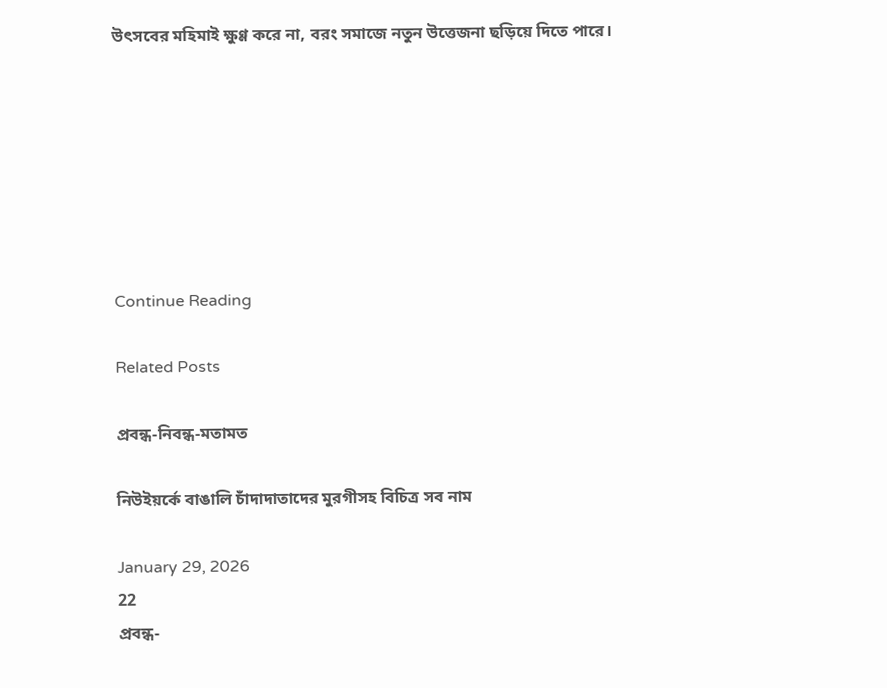উৎসবের মহিমাই ক্ষুণ্ণ করে না, বরং সমাজে নতুন উত্তেজনা ছড়িয়ে দিতে পারে।







Continue Reading

Related Posts

প্রবন্ধ-নিবন্ধ-মতামত

নিউইয়র্কে বাঙালি চাঁদাদাতাদের মুরগীসহ বিচিত্র সব নাম

January 29, 2026
22
প্রবন্ধ-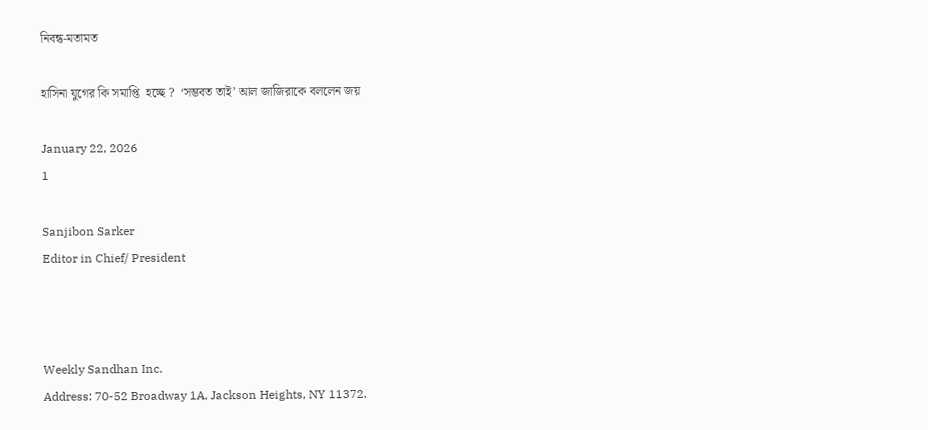নিবন্ধ-মতামত

হাসিনা যুগের কি সমাপ্তি  হচ্ছে ?  ‘সম্ভবত তাই’ আল জাজিরাকে বললেন জয়

January 22, 2026
1

Sanjibon Sarker
Editor in Chief/ President



Weekly Sandhan Inc.
Address: 70-52 Broadway 1A, Jackson Heights, NY 11372.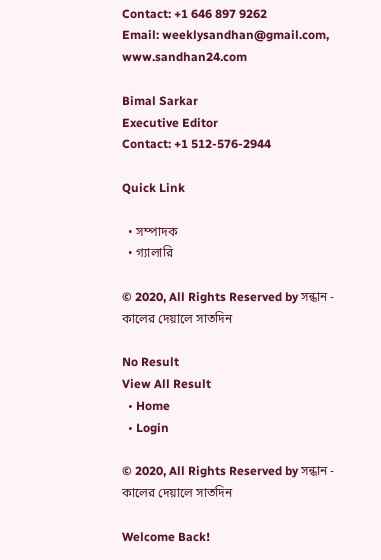Contact: +1 646 897 9262
Email: weeklysandhan@gmail.com,
www.sandhan24.com

Bimal Sarkar
Executive Editor
Contact: +1 512-576-2944

Quick Link

  • সম্পাদক
  • গ্যালারি

© 2020, All Rights Reserved by সন্ধান - কালের দেয়ালে সাতদিন

No Result
View All Result
  • Home
  • Login

© 2020, All Rights Reserved by সন্ধান - কালের দেয়ালে সাতদিন

Welcome Back!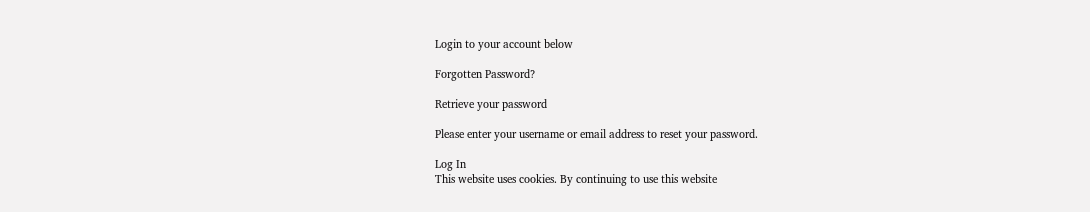Login to your account below

Forgotten Password?

Retrieve your password

Please enter your username or email address to reset your password.

Log In
This website uses cookies. By continuing to use this website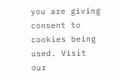you are giving consent to cookies being used. Visit our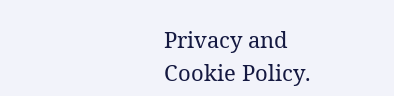Privacy and Cookie Policy.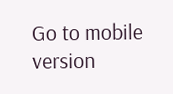Go to mobile version